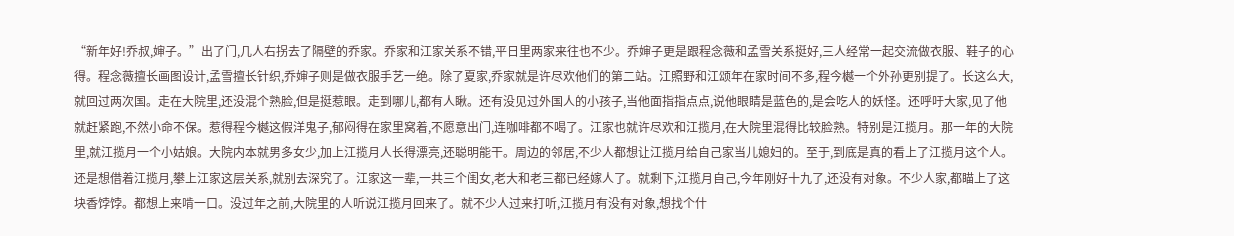“新年好!乔叔,婶子。”出了门,几人右拐去了隔壁的乔家。乔家和江家关系不错,平日里两家来往也不少。乔婶子更是跟程念薇和孟雪关系挺好,三人经常一起交流做衣服、鞋子的心得。程念薇擅长画图设计,孟雪擅长针织,乔婶子则是做衣服手艺一绝。除了夏家,乔家就是许尽欢他们的第二站。江照野和江颂年在家时间不多,程今樾一个外孙更别提了。长这么大,就回过两次国。走在大院里,还没混个熟脸,但是挺惹眼。走到哪儿,都有人瞅。还有没见过外国人的小孩子,当他面指指点点,说他眼睛是蓝色的,是会吃人的妖怪。还呼吁大家,见了他就赶紧跑,不然小命不保。惹得程今樾这假洋鬼子,郁闷得在家里窝着,不愿意出门,连咖啡都不喝了。江家也就许尽欢和江揽月,在大院里混得比较脸熟。特别是江揽月。那一年的大院里,就江揽月一个小姑娘。大院内本就男多女少,加上江揽月人长得漂亮,还聪明能干。周边的邻居,不少人都想让江揽月给自己家当儿媳妇的。至于,到底是真的看上了江揽月这个人。还是想借着江揽月,攀上江家这层关系,就别去深究了。江家这一辈,一共三个闺女,老大和老三都已经嫁人了。就剩下,江揽月自己,今年刚好十九了,还没有对象。不少人家,都瞄上了这块香饽饽。都想上来啃一口。没过年之前,大院里的人听说江揽月回来了。就不少人过来打听,江揽月有没有对象,想找个什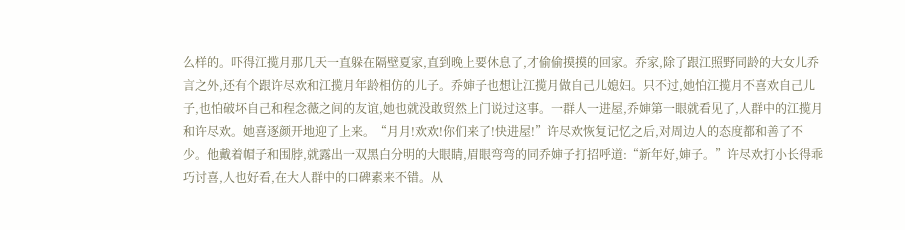么样的。吓得江揽月那几天一直躲在隔壁夏家,直到晚上要休息了,才偷偷摸摸的回家。乔家,除了跟江照野同龄的大女儿乔言之外,还有个跟许尽欢和江揽月年龄相仿的儿子。乔婶子也想让江揽月做自己儿媳妇。只不过,她怕江揽月不喜欢自己儿子,也怕破坏自己和程念薇之间的友谊,她也就没敢贸然上门说过这事。一群人一进屋,乔婶第一眼就看见了,人群中的江揽月和许尽欢。她喜逐颜开地迎了上来。“月月!欢欢!你们来了!快进屋!”许尽欢恢复记忆之后,对周边人的态度都和善了不少。他戴着帽子和围脖,就露出一双黑白分明的大眼睛,眉眼弯弯的同乔婶子打招呼道:“新年好,婶子。”许尽欢打小长得乖巧讨喜,人也好看,在大人群中的口碑素来不错。从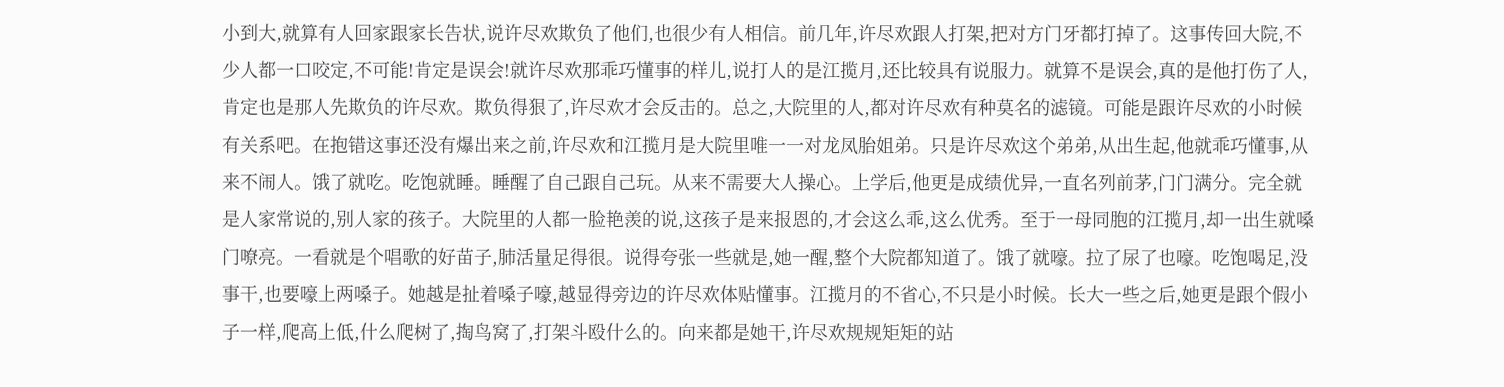小到大,就算有人回家跟家长告状,说许尽欢欺负了他们,也很少有人相信。前几年,许尽欢跟人打架,把对方门牙都打掉了。这事传回大院,不少人都一口咬定,不可能!肯定是误会!就许尽欢那乖巧懂事的样儿,说打人的是江揽月,还比较具有说服力。就算不是误会,真的是他打伤了人,肯定也是那人先欺负的许尽欢。欺负得狠了,许尽欢才会反击的。总之,大院里的人,都对许尽欢有种莫名的滤镜。可能是跟许尽欢的小时候有关系吧。在抱错这事还没有爆出来之前,许尽欢和江揽月是大院里唯一一对龙凤胎姐弟。只是许尽欢这个弟弟,从出生起,他就乖巧懂事,从来不闹人。饿了就吃。吃饱就睡。睡醒了自己跟自己玩。从来不需要大人操心。上学后,他更是成绩优异,一直名列前茅,门门满分。完全就是人家常说的,别人家的孩子。大院里的人都一脸艳羡的说,这孩子是来报恩的,才会这么乖,这么优秀。至于一母同胞的江揽月,却一出生就嗓门嘹亮。一看就是个唱歌的好苗子,肺活量足得很。说得夸张一些就是,她一醒,整个大院都知道了。饿了就嚎。拉了尿了也嚎。吃饱喝足,没事干,也要嚎上两嗓子。她越是扯着嗓子嚎,越显得旁边的许尽欢体贴懂事。江揽月的不省心,不只是小时候。长大一些之后,她更是跟个假小子一样,爬高上低,什么爬树了,掏鸟窝了,打架斗殴什么的。向来都是她干,许尽欢规规矩矩的站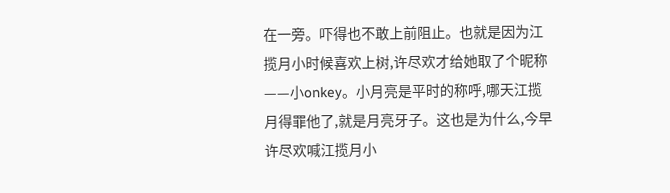在一旁。吓得也不敢上前阻止。也就是因为江揽月小时候喜欢上树,许尽欢才给她取了个昵称——小onkey。小月亮是平时的称呼,哪天江揽月得罪他了,就是月亮牙子。这也是为什么,今早许尽欢喊江揽月小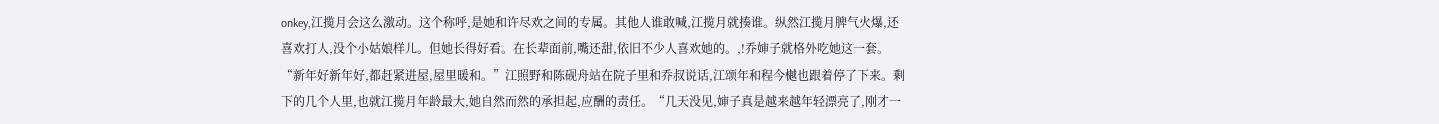onkey,江揽月会这么激动。这个称呼,是她和许尽欢之间的专属。其他人谁敢喊,江揽月就揍谁。纵然江揽月脾气火爆,还喜欢打人,没个小姑娘样儿。但她长得好看。在长辈面前,嘴还甜,依旧不少人喜欢她的。,!乔婶子就格外吃她这一套。“新年好新年好,都赶紧进屋,屋里暖和。”江照野和陈砚舟站在院子里和乔叔说话,江颂年和程今樾也跟着停了下来。剩下的几个人里,也就江揽月年龄最大,她自然而然的承担起,应酬的责任。“几天没见,婶子真是越来越年轻漂亮了,刚才一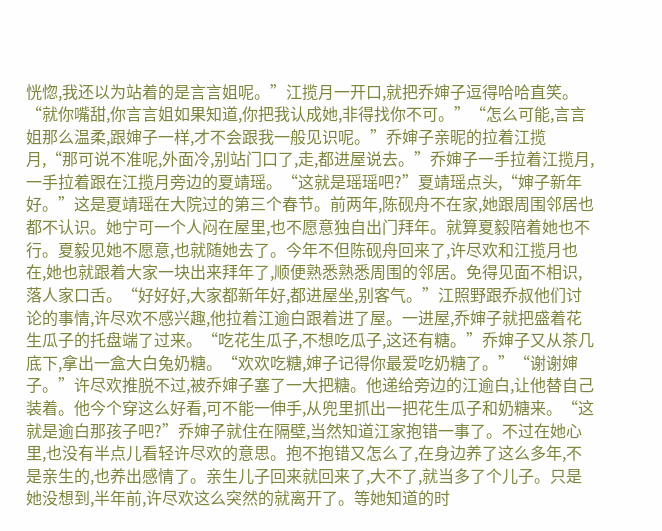恍惚,我还以为站着的是言言姐呢。”江揽月一开口,就把乔婶子逗得哈哈直笑。“就你嘴甜,你言言姐如果知道,你把我认成她,非得找你不可。”“怎么可能,言言姐那么温柔,跟婶子一样,才不会跟我一般见识呢。”乔婶子亲昵的拉着江揽月,“那可说不准呢,外面冷,别站门口了,走,都进屋说去。”乔婶子一手拉着江揽月,一手拉着跟在江揽月旁边的夏靖瑶。“这就是瑶瑶吧?”夏靖瑶点头,“婶子新年好。”这是夏靖瑶在大院过的第三个春节。前两年,陈砚舟不在家,她跟周围邻居也都不认识。她宁可一个人闷在屋里,也不愿意独自出门拜年。就算夏毅陪着她也不行。夏毅见她不愿意,也就随她去了。今年不但陈砚舟回来了,许尽欢和江揽月也在,她也就跟着大家一块出来拜年了,顺便熟悉熟悉周围的邻居。免得见面不相识,落人家口舌。“好好好,大家都新年好,都进屋坐,别客气。”江照野跟乔叔他们讨论的事情,许尽欢不感兴趣,他拉着江逾白跟着进了屋。一进屋,乔婶子就把盛着花生瓜子的托盘端了过来。“吃花生瓜子,不想吃瓜子,这还有糖。”乔婶子又从茶几底下,拿出一盒大白兔奶糖。“欢欢吃糖,婶子记得你最爱吃奶糖了。”“谢谢婶子。”许尽欢推脱不过,被乔婶子塞了一大把糖。他递给旁边的江逾白,让他替自己装着。他今个穿这么好看,可不能一伸手,从兜里抓出一把花生瓜子和奶糖来。“这就是逾白那孩子吧?”乔婶子就住在隔壁,当然知道江家抱错一事了。不过在她心里,也没有半点儿看轻许尽欢的意思。抱不抱错又怎么了,在身边养了这么多年,不是亲生的,也养出感情了。亲生儿子回来就回来了,大不了,就当多了个儿子。只是她没想到,半年前,许尽欢这么突然的就离开了。等她知道的时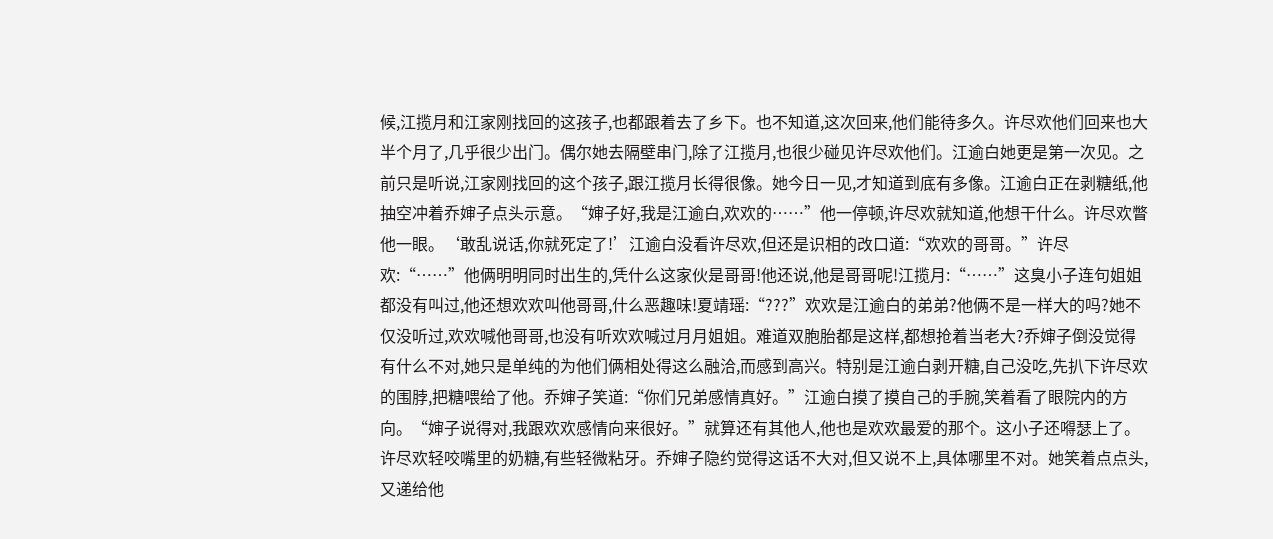候,江揽月和江家刚找回的这孩子,也都跟着去了乡下。也不知道,这次回来,他们能待多久。许尽欢他们回来也大半个月了,几乎很少出门。偶尔她去隔壁串门,除了江揽月,也很少碰见许尽欢他们。江逾白她更是第一次见。之前只是听说,江家刚找回的这个孩子,跟江揽月长得很像。她今日一见,才知道到底有多像。江逾白正在剥糖纸,他抽空冲着乔婶子点头示意。“婶子好,我是江逾白,欢欢的……”他一停顿,许尽欢就知道,他想干什么。许尽欢瞥他一眼。‘敢乱说话,你就死定了!’江逾白没看许尽欢,但还是识相的改口道:“欢欢的哥哥。”许尽欢:“……”他俩明明同时出生的,凭什么这家伙是哥哥!他还说,他是哥哥呢!江揽月:“……”这臭小子连句姐姐都没有叫过,他还想欢欢叫他哥哥,什么恶趣味!夏靖瑶:“???”欢欢是江逾白的弟弟?他俩不是一样大的吗?她不仅没听过,欢欢喊他哥哥,也没有听欢欢喊过月月姐姐。难道双胞胎都是这样,都想抢着当老大?乔婶子倒没觉得有什么不对,她只是单纯的为他们俩相处得这么融洽,而感到高兴。特别是江逾白剥开糖,自己没吃,先扒下许尽欢的围脖,把糖喂给了他。乔婶子笑道:“你们兄弟感情真好。”江逾白摸了摸自己的手腕,笑着看了眼院内的方向。“婶子说得对,我跟欢欢感情向来很好。”就算还有其他人,他也是欢欢最爱的那个。这小子还嘚瑟上了。许尽欢轻咬嘴里的奶糖,有些轻微粘牙。乔婶子隐约觉得这话不大对,但又说不上,具体哪里不对。她笑着点点头,又递给他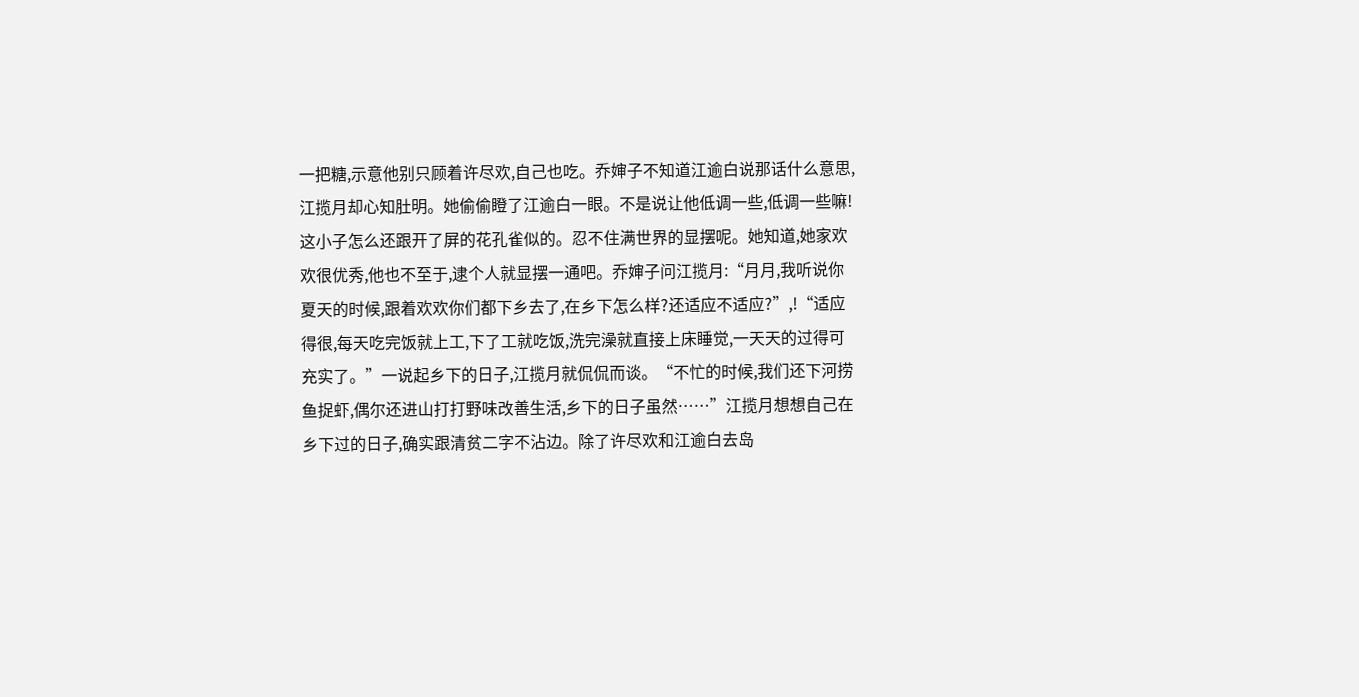一把糖,示意他别只顾着许尽欢,自己也吃。乔婶子不知道江逾白说那话什么意思,江揽月却心知肚明。她偷偷瞪了江逾白一眼。不是说让他低调一些,低调一些嘛!这小子怎么还跟开了屏的花孔雀似的。忍不住满世界的显摆呢。她知道,她家欢欢很优秀,他也不至于,逮个人就显摆一通吧。乔婶子问江揽月:“月月,我听说你夏天的时候,跟着欢欢你们都下乡去了,在乡下怎么样?还适应不适应?”,!“适应得很,每天吃完饭就上工,下了工就吃饭,洗完澡就直接上床睡觉,一天天的过得可充实了。”一说起乡下的日子,江揽月就侃侃而谈。“不忙的时候,我们还下河捞鱼捉虾,偶尔还进山打打野味改善生活,乡下的日子虽然……”江揽月想想自己在乡下过的日子,确实跟清贫二字不沾边。除了许尽欢和江逾白去岛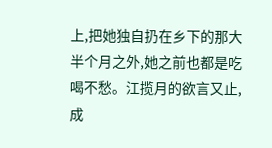上,把她独自扔在乡下的那大半个月之外,她之前也都是吃喝不愁。江揽月的欲言又止,成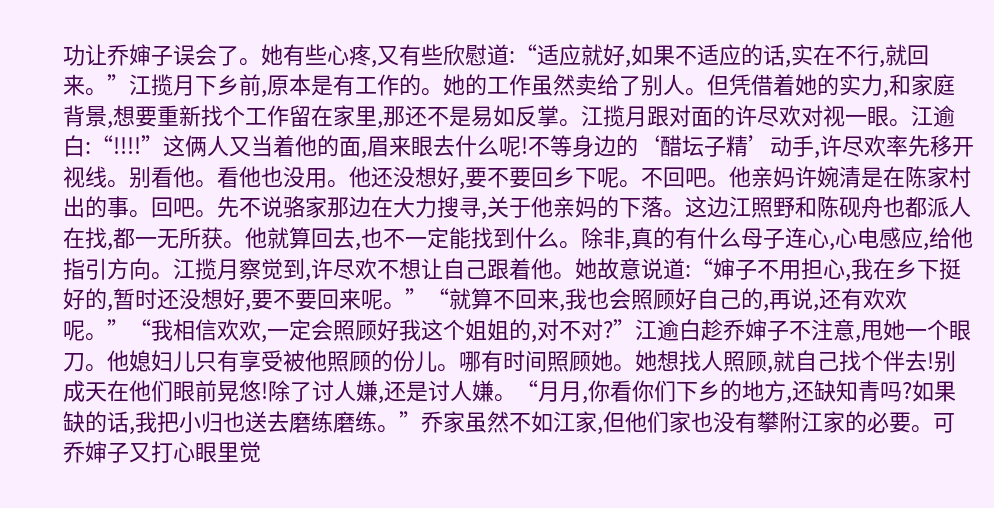功让乔婶子误会了。她有些心疼,又有些欣慰道:“适应就好,如果不适应的话,实在不行,就回来。”江揽月下乡前,原本是有工作的。她的工作虽然卖给了别人。但凭借着她的实力,和家庭背景,想要重新找个工作留在家里,那还不是易如反掌。江揽月跟对面的许尽欢对视一眼。江逾白:“!!!!”这俩人又当着他的面,眉来眼去什么呢!不等身边的‘醋坛子精’动手,许尽欢率先移开视线。别看他。看他也没用。他还没想好,要不要回乡下呢。不回吧。他亲妈许婉清是在陈家村出的事。回吧。先不说骆家那边在大力搜寻,关于他亲妈的下落。这边江照野和陈砚舟也都派人在找,都一无所获。他就算回去,也不一定能找到什么。除非,真的有什么母子连心,心电感应,给他指引方向。江揽月察觉到,许尽欢不想让自己跟着他。她故意说道:“婶子不用担心,我在乡下挺好的,暂时还没想好,要不要回来呢。”“就算不回来,我也会照顾好自己的,再说,还有欢欢呢。”“我相信欢欢,一定会照顾好我这个姐姐的,对不对?”江逾白趁乔婶子不注意,甩她一个眼刀。他媳妇儿只有享受被他照顾的份儿。哪有时间照顾她。她想找人照顾,就自己找个伴去!别成天在他们眼前晃悠!除了讨人嫌,还是讨人嫌。“月月,你看你们下乡的地方,还缺知青吗?如果缺的话,我把小归也送去磨练磨练。”乔家虽然不如江家,但他们家也没有攀附江家的必要。可乔婶子又打心眼里觉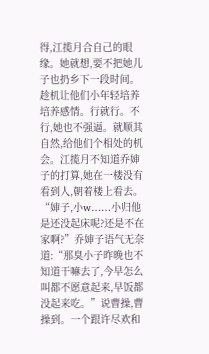得,江揽月合自己的眼缘。她就想,要不把她儿子也扔乡下一段时间。趁机让他们小年轻培养培养感情。行就行。不行,她也不强逼。就顺其自然,给他们个相处的机会。江揽月不知道乔婶子的打算,她在一楼没有看到人,朝着楼上看去。“婶子,小w……小归他是还没起床呢?还是不在家啊?”乔婶子语气无奈道:“那臭小子昨晚也不知道干嘛去了,今早怎么叫都不愿意起来,早饭都没起来吃。”说曹操,曹操到。一个跟许尽欢和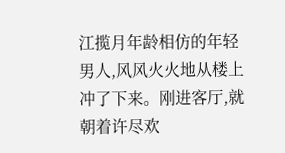江揽月年龄相仿的年轻男人,风风火火地从楼上冲了下来。刚进客厅,就朝着许尽欢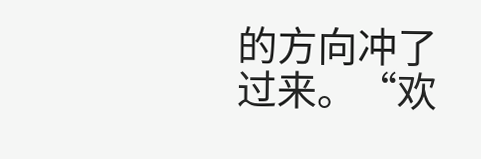的方向冲了过来。“欢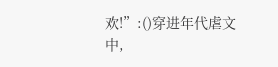欢!”:()穿进年代虐文中,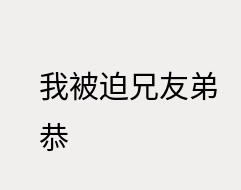我被迫兄友弟恭